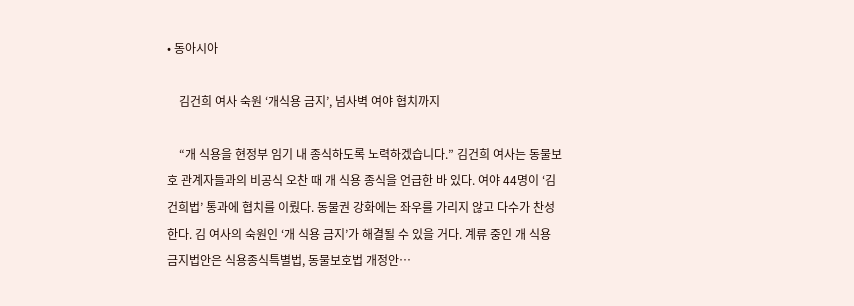• 동아시아

    김건희 여사 숙원 ‘개식용 금지’, 넘사벽 여야 협치까지

    “개 식용을 현정부 임기 내 종식하도록 노력하겠습니다.” 김건희 여사는 동물보호 관계자들과의 비공식 오찬 때 개 식용 종식을 언급한 바 있다. 여야 44명이 ‘김건희법’ 통과에 협치를 이뤘다. 동물권 강화에는 좌우를 가리지 않고 다수가 찬성한다. 김 여사의 숙원인 ‘개 식용 금지’가 해결될 수 있을 거다. 계류 중인 개 식용 금지법안은 식용종식특별법, 동물보호법 개정안…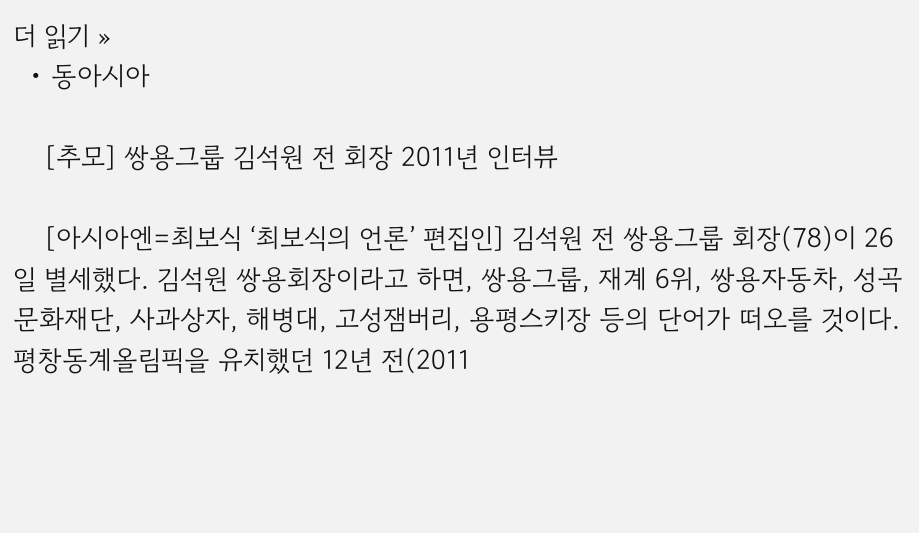더 읽기 »
  • 동아시아

    [추모] 쌍용그룹 김석원 전 회장 2011년 인터뷰

    [아시아엔=최보식 ‘최보식의 언론’ 편집인] 김석원 전 쌍용그룹 회장(78)이 26일 별세했다. 김석원 쌍용회장이라고 하면, 쌍용그룹, 재계 6위, 쌍용자동차, 성곡문화재단, 사과상자, 해병대, 고성잼버리, 용평스키장 등의 단어가 떠오를 것이다. 평창동계올림픽을 유치했던 12년 전(2011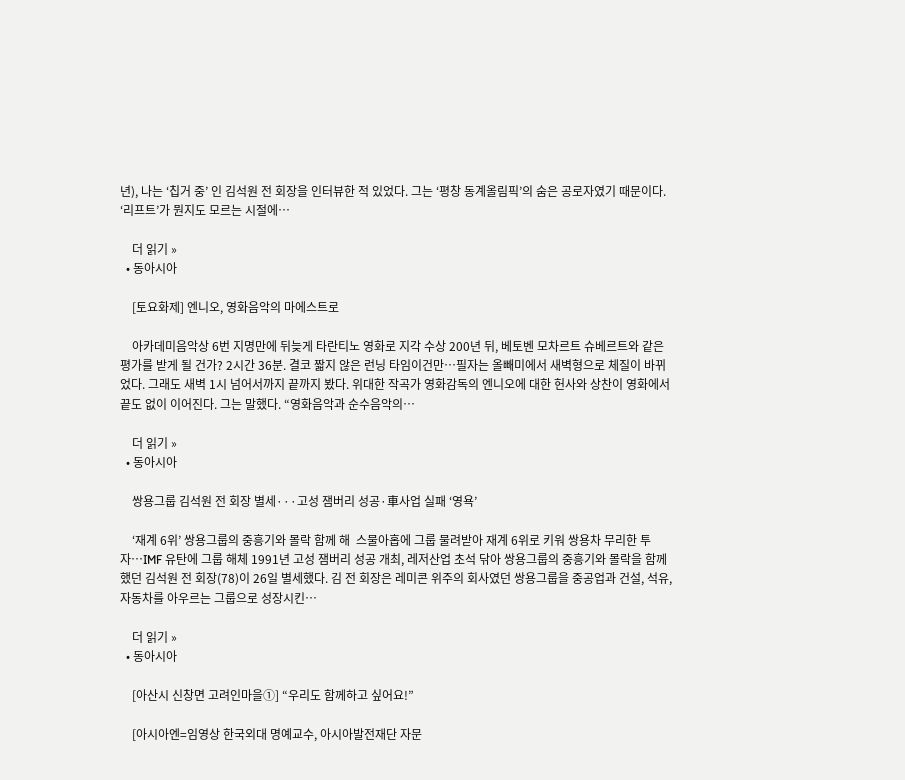년), 나는 ‘칩거 중’ 인 김석원 전 회장을 인터뷰한 적 있었다. 그는 ‘평창 동계올림픽’의 숨은 공로자였기 때문이다. ‘리프트’가 뭔지도 모르는 시절에…

    더 읽기 »
  • 동아시아

    [토요화제] 엔니오, 영화음악의 마에스트로

    아카데미음악상 6번 지명만에 뒤늦게 타란티노 영화로 지각 수상 200년 뒤, 베토벤 모차르트 슈베르트와 같은 평가를 받게 될 건가? 2시간 36분. 결코 짧지 않은 런닝 타임이건만…필자는 올빼미에서 새벽형으로 체질이 바뀌었다. 그래도 새벽 1시 넘어서까지 끝까지 봤다. 위대한 작곡가 영화감독의 엔니오에 대한 헌사와 상찬이 영화에서 끝도 없이 이어진다. 그는 말했다. “영화음악과 순수음악의…

    더 읽기 »
  • 동아시아

    쌍용그룹 김석원 전 회장 별세···고성 잼버리 성공·車사업 실패 ‘영욕’

    ‘재계 6위’ 쌍용그룹의 중흥기와 몰락 함께 해  스물아홉에 그룹 물려받아 재계 6위로 키워 쌍용차 무리한 투자…IMF 유탄에 그룹 해체 1991년 고성 잼버리 성공 개최, 레저산업 초석 닦아 쌍용그룹의 중흥기와 몰락을 함께 했던 김석원 전 회장(78)이 26일 별세했다. 김 전 회장은 레미콘 위주의 회사였던 쌍용그룹을 중공업과 건설, 석유, 자동차를 아우르는 그룹으로 성장시킨…

    더 읽기 »
  • 동아시아

    [아산시 신창면 고려인마을①] “우리도 함께하고 싶어요!”

    [아시아엔=임영상 한국외대 명예교수, 아시아발전재단 자문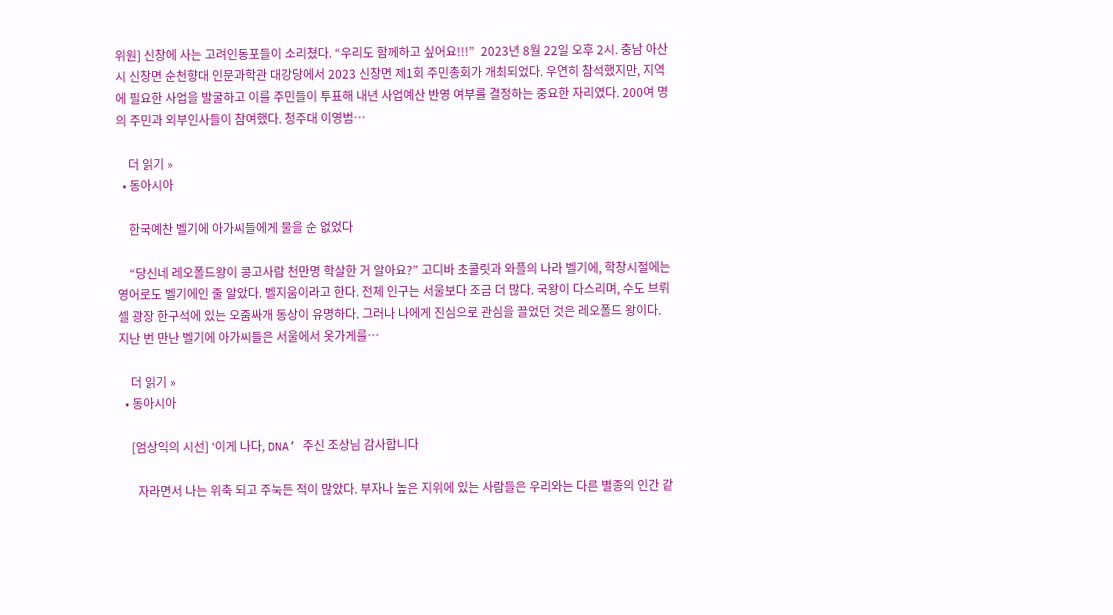위원] 신창에 사는 고려인동포들이 소리쳤다. “우리도 함께하고 싶어요!!!”  2023년 8월 22일 오후 2시. 충남 아산시 신창면 순천향대 인문과학관 대강당에서 2023 신창면 제1회 주민총회가 개최되었다. 우연히 참석했지만, 지역에 필요한 사업을 발굴하고 이를 주민들이 투표해 내년 사업예산 반영 여부를 결정하는 중요한 자리였다. 200여 명의 주민과 외부인사들이 참여했다. 청주대 이영범…

    더 읽기 »
  • 동아시아

    한국예찬 벨기에 아가씨들에게 물을 순 없었다

    “당신네 레오폴드왕이 콩고사람 천만명 학살한 거 알아요?” 고디바 초콜릿과 와플의 나라 벨기에, 학창시절에는 영어로도 벨기에인 줄 알았다. 벨지움이라고 한다. 전체 인구는 서울보다 조금 더 많다. 국왕이 다스리며, 수도 브뤼셀 광장 한구석에 있는 오줌싸개 동상이 유명하다. 그러나 나에게 진심으로 관심을 끌었던 것은 레오폴드 왕이다. 지난 번 만난 벨기에 아가씨들은 서울에서 옷가게를…

    더 읽기 »
  • 동아시아

    [엄상익의 시선] ‘이게 나다, DNA’ 주신 조상님 감사합니다

      자라면서 나는 위축 되고 주눅든 적이 많았다. 부자나 높은 지위에 있는 사람들은 우리와는 다른 별종의 인간 같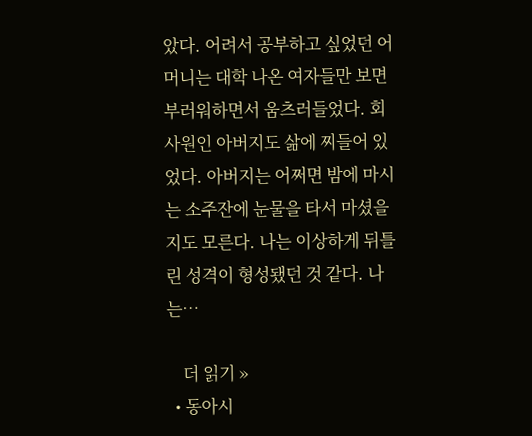았다. 어려서 공부하고 싶었던 어머니는 대학 나온 여자들만 보면 부러워하면서 움츠러들었다. 회사원인 아버지도 삶에 찌들어 있었다. 아버지는 어쩌면 밤에 마시는 소주잔에 눈물을 타서 마셨을지도 모른다. 나는 이상하게 뒤틀린 성격이 형성됐던 것 같다. 나는…

    더 읽기 »
  • 동아시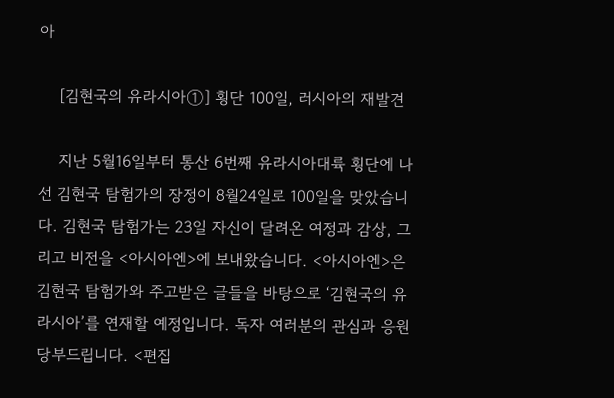아

    [김현국의 유라시아①] 횡단 100일, 러시아의 재발견

    지난 5월16일부터 통산 6번째 유라시아대륙 횡단에 나선 김현국 탐험가의 장정이 8월24일로 100일을 맞았습니다. 김현국 탐험가는 23일 자신이 달려온 여정과 감상, 그리고 비전을 <아시아엔>에 보내왔습니다. <아시아엔>은 김현국 탐험가와 주고받은 글들을 바탕으로 ‘김현국의 유라시아’를 연재할 예정입니다. 독자 여러분의 관심과 응원 당부드립니다. <편집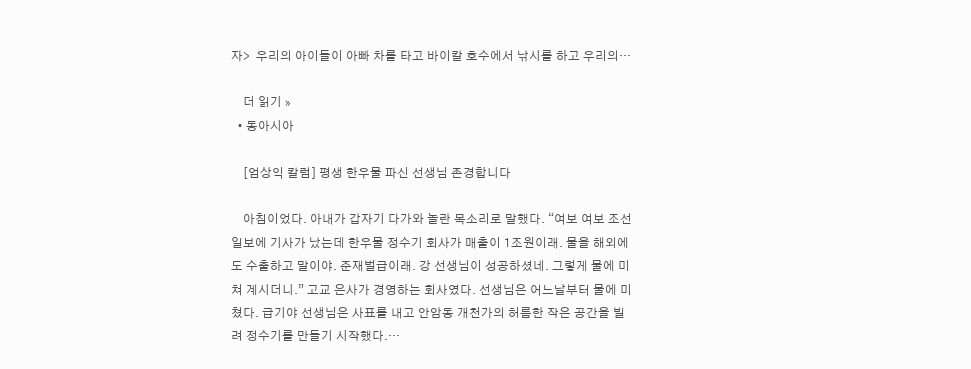자>  우리의 아이들이 아빠 차를 타고 바이칼 호수에서 낚시를 하고 우리의…

    더 읽기 »
  • 동아시아

    [엄상익 칼럼] 평생 한우물 파신 선생님 존경합니다

    아침이었다. 아내가 갑자기 다가와 놀란 목소리로 말했다. “여보 여보 조선일보에 기사가 났는데 한우물 정수기 회사가 매출이 1조원이래. 물을 해외에도 수출하고 말이야. 준재벌급이래. 강 선생님이 성공하셨네. 그렇게 물에 미쳐 계시더니.” 고교 은사가 경영하는 회사였다. 선생님은 어느날부터 물에 미쳤다. 급기야 선생님은 사표를 내고 안암동 개천가의 허름한 작은 공간을 빌려 정수기를 만들기 시작했다.…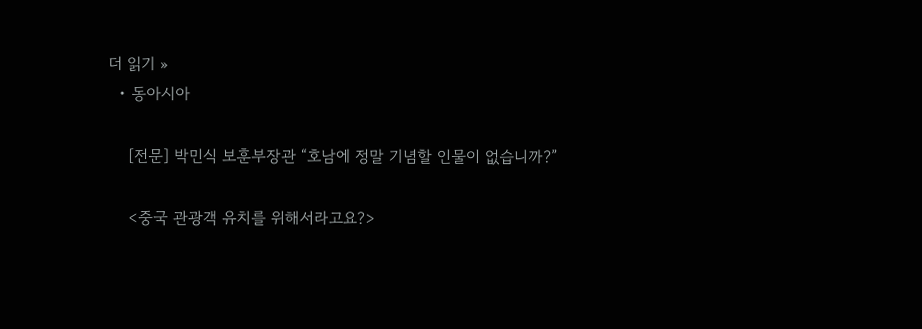더 읽기 »
  • 동아시아

    [전문] 박민식 보훈부장관 “호남에 정말 기념할 인물이 없습니까?”

    <중국 관광객 유치를 위해서라고요?>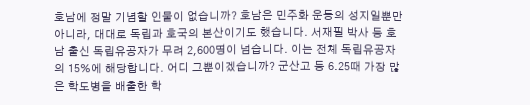호남에 정말 기념할 인물이 없습니까? 호남은 민주화 운동의 성지일뿐만 아니라, 대대로 독립과 호국의 본산이기도 했습니다. 서재필 박사 등 호남 출신 독립유공자가 무려 2,600명이 넘습니다. 이는 전체 독립유공자의 15%에 해당합니다. 어디 그뿐이겠습니까? 군산고 등 6.25때 가장 많은 학도병을 배출한 학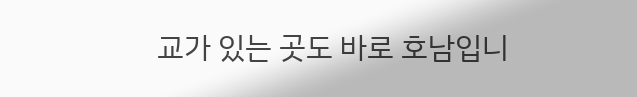교가 있는 곳도 바로 호남입니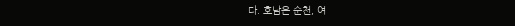다. 호남은 순천, 여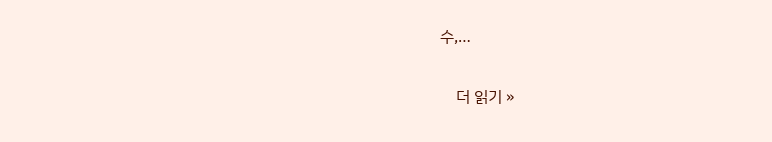수,…

    더 읽기 »